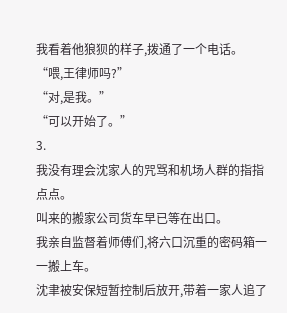我看着他狼狈的样子,拨通了一个电话。
“喂,王律师吗?”
“对,是我。”
“可以开始了。”
3.
我没有理会沈家人的咒骂和机场人群的指指点点。
叫来的搬家公司货车早已等在出口。
我亲自监督着师傅们,将六口沉重的密码箱一一搬上车。
沈聿被安保短暂控制后放开,带着一家人追了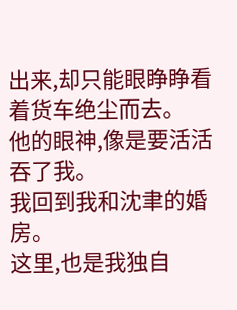出来,却只能眼睁睁看着货车绝尘而去。
他的眼神,像是要活活吞了我。
我回到我和沈聿的婚房。
这里,也是我独自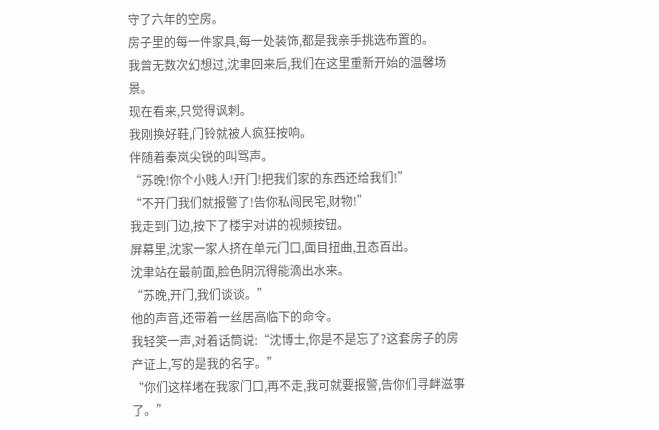守了六年的空房。
房子里的每一件家具,每一处装饰,都是我亲手挑选布置的。
我曾无数次幻想过,沈聿回来后,我们在这里重新开始的温馨场景。
现在看来,只觉得讽刺。
我刚换好鞋,门铃就被人疯狂按响。
伴随着秦岚尖锐的叫骂声。
“苏晚!你个小贱人!开门!把我们家的东西还给我们!”
“不开门我们就报警了!告你私闯民宅,财物!”
我走到门边,按下了楼宇对讲的视频按钮。
屏幕里,沈家一家人挤在单元门口,面目扭曲,丑态百出。
沈聿站在最前面,脸色阴沉得能滴出水来。
“苏晚,开门,我们谈谈。”
他的声音,还带着一丝居高临下的命令。
我轻笑一声,对着话筒说:“沈博士,你是不是忘了?这套房子的房产证上,写的是我的名字。”
“你们这样堵在我家门口,再不走,我可就要报警,告你们寻衅滋事了。”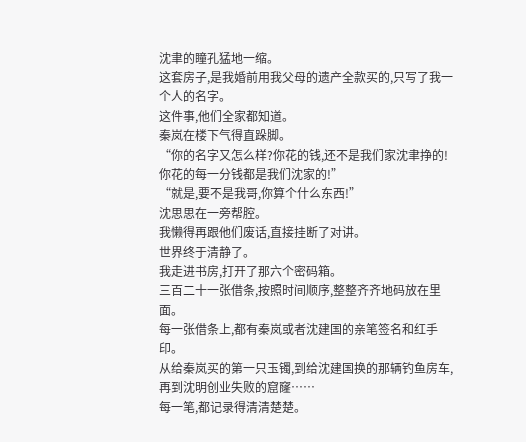沈聿的瞳孔猛地一缩。
这套房子,是我婚前用我父母的遗产全款买的,只写了我一个人的名字。
这件事,他们全家都知道。
秦岚在楼下气得直跺脚。
“你的名字又怎么样?你花的钱,还不是我们家沈聿挣的!你花的每一分钱都是我们沈家的!”
“就是,要不是我哥,你算个什么东西!”
沈思思在一旁帮腔。
我懒得再跟他们废话,直接挂断了对讲。
世界终于清静了。
我走进书房,打开了那六个密码箱。
三百二十一张借条,按照时间顺序,整整齐齐地码放在里面。
每一张借条上,都有秦岚或者沈建国的亲笔签名和红手印。
从给秦岚买的第一只玉镯,到给沈建国换的那辆钓鱼房车,再到沈明创业失败的窟窿……
每一笔,都记录得清清楚楚。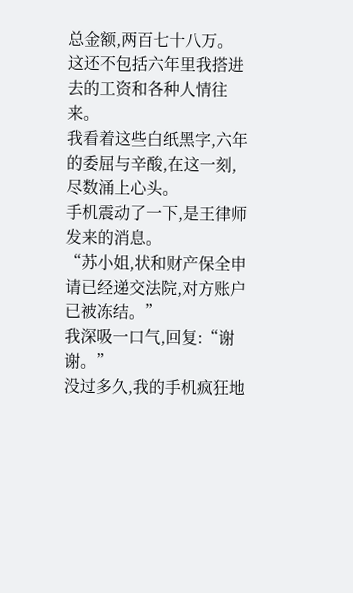总金额,两百七十八万。
这还不包括六年里我搭进去的工资和各种人情往来。
我看着这些白纸黑字,六年的委屈与辛酸,在这一刻,尽数涌上心头。
手机震动了一下,是王律师发来的消息。
“苏小姐,状和财产保全申请已经递交法院,对方账户已被冻结。”
我深吸一口气,回复:“谢谢。”
没过多久,我的手机疯狂地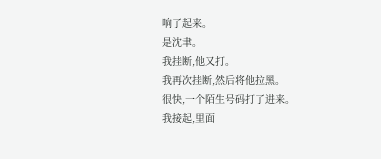响了起来。
是沈聿。
我挂断,他又打。
我再次挂断,然后将他拉黑。
很快,一个陌生号码打了进来。
我接起,里面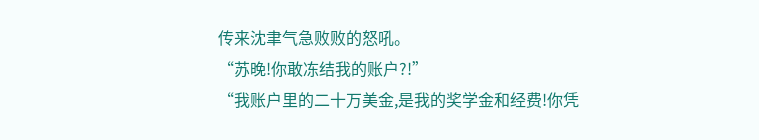传来沈聿气急败败的怒吼。
“苏晚!你敢冻结我的账户?!”
“我账户里的二十万美金,是我的奖学金和经费!你凭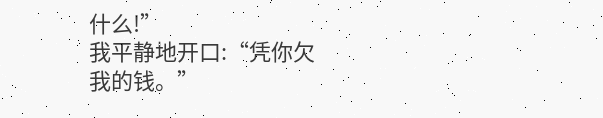什么!”
我平静地开口:“凭你欠我的钱。”